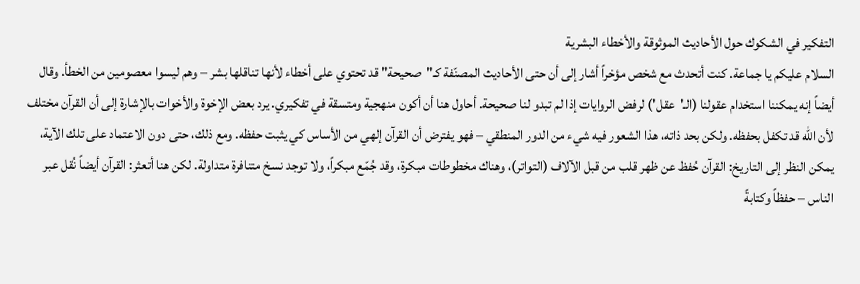التفكير في الشكوك حول الأحاديث الموثوقة والأخطاء البشرية
السلام عليكم يا جماعة. كنت أتحدث مع شخص مؤخراً أشار إلى أن حتى الأحاديث المصنّفة كـ"صحيحة" قد تحتوي على أخطاء لأنها تناقلها بشر – وهم ليسوا معصومين من الخطأ. وقال أيضاً إنه يمكننا استخدام عقولنا (الـ'عقل') لرفض الروايات إذا لم تبدو لنا صحيحة. أحاول هنا أن أكون منهجية ومتسقة في تفكيري. يرد بعض الإخوة والأخوات بالإشارة إلى أن القرآن مختلف لأن الله قد تكفل بحفظه. ولكن بحد ذاته، هذا الشعور فيه شيء من الدور المنطقي – فهو يفترض أن القرآن إلهي من الأساس كي يثبت حفظه. ومع ذلك، حتى دون الاعتماد على تلك الآية، يمكن النظر إلى التاريخ: القرآن حُفظ عن ظهر قلب من قبل الآلاف (التواتر)، وهناك مخطوطات مبكرة، وقد جُمّع مبكراً، ولا توجد نسخ متنافرة متداولة. لكن هنا أتعثر: القرآن أيضاً نُقل عبر الناس – حفظاً وكتابةً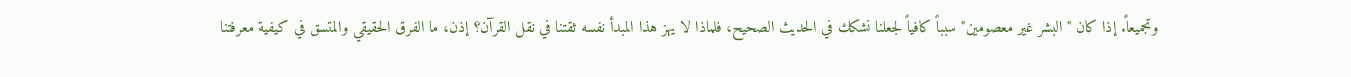وتجميعاً. إذا كان "البشر غير معصومين" سبباً كافياً لجعلنا نشكك في الحديث الصحيح، فلماذا لا يهز هذا المبدأ نفسه ثقتنا في نقل القرآن؟ إذن، ما الفرق الحقيقي والمتسق في كيفية معرفتنا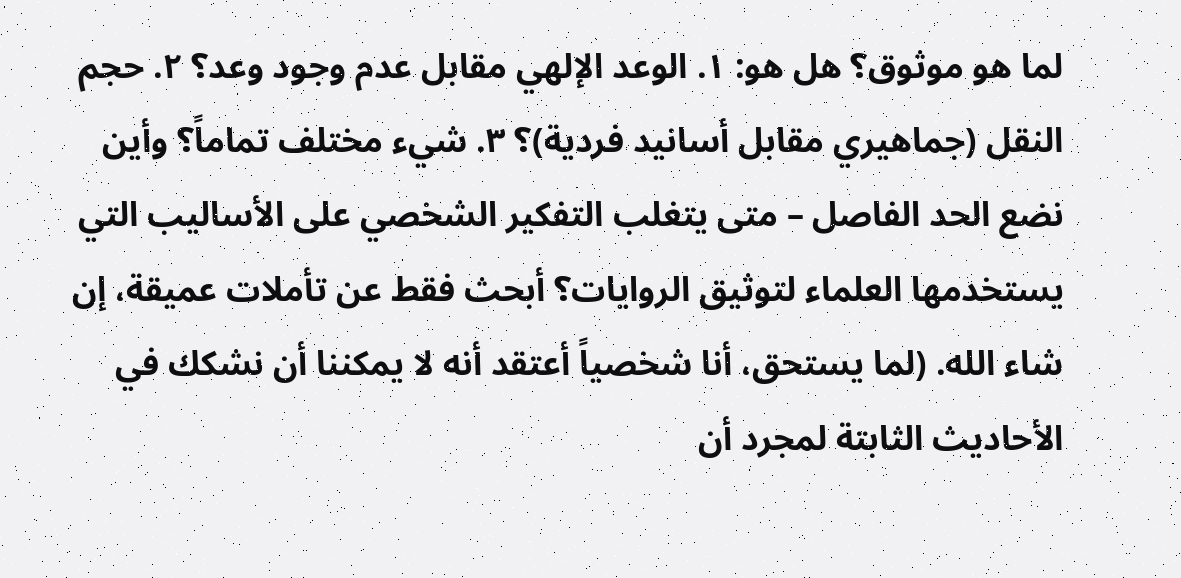لما هو موثوق؟ هل هو: ١. الوعد الإلهي مقابل عدم وجود وعد؟ ٢. حجم النقل (جماهيري مقابل أسانيد فردية)؟ ٣. شيء مختلف تماماً؟ وأين نضع الحد الفاصل – متى يتغلب التفكير الشخصي على الأساليب التي يستخدمها العلماء لتوثيق الروايات؟ أبحث فقط عن تأملات عميقة، إن شاء الله. (لما يستحق، أنا شخصياً أعتقد أنه لا يمكننا أن نشكك في الأحاديث الثابتة لمجرد أن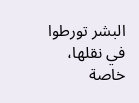البشر تورطوا في نقلها، خاصة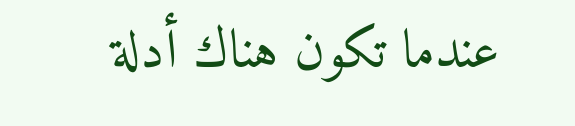عندما تكون هناك أدلة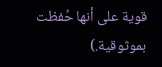قوية على أنها حُفظت بموثوقية.)